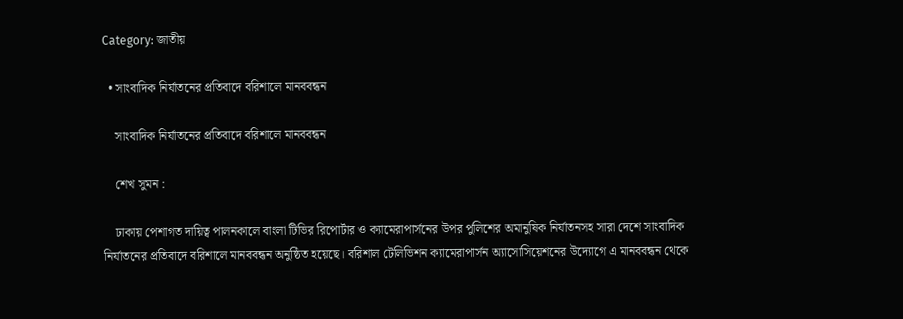Category: জাতীয়

  • সাংবাদিক নির্যাতনের প্রতিবাদে বরিশালে মানববন্ধন

    সাংবাদিক নির্যাতনের প্রতিবাদে বরিশালে মানববন্ধন

    শেখ সুমন :

    ঢাকায় পেশাগত দায়িত্ব পালনকালে বাংলা টিভির রিপোর্টার ও ক্যামেরাপার্সনের উপর পুলিশের অমানুষিক নির্যাতনসহ সারা দেশে সাংবাদিক নির্যাতনের প্রতিবাদে বরিশালে মানববন্ধন অনুষ্ঠিত হয়েছে। বরিশাল টেলিভিশন ক্যামেরাপার্সন অ্যাসোসিয়েশনের উদ্যোগে এ মানববন্ধন থেকে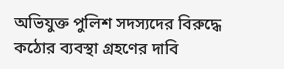অভিযুক্ত পুলিশ সদস্যদের বিরুদ্ধে কঠোর ব্যবস্থা গ্রহণের দাবি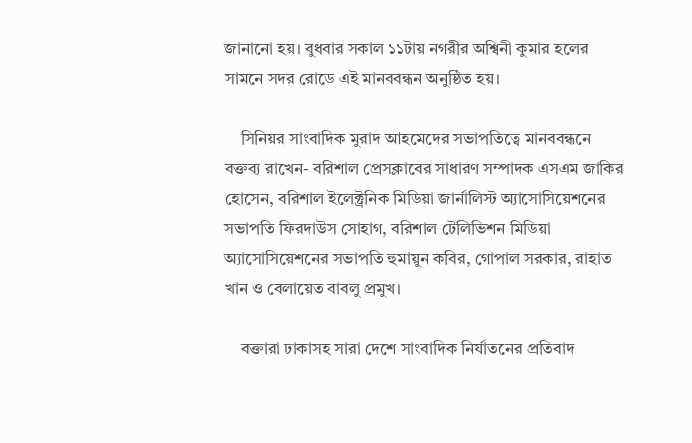জানানো হয়। বুধবার সকাল ১১টায় নগরীর অশ্বিনী কুমার হলের সামনে সদর রোডে এই মানববন্ধন অনুষ্ঠিত হয়।

    সিনিয়র সাংবাদিক মুরাদ আহমেদের সভাপতিত্বে মানববন্ধনে বক্তব্য রাখেন- বরিশাল প্রেসক্লাবের সাধারণ সম্পাদক এসএম জাকির হোসেন, বরিশাল ইলেক্ট্রনিক মিডিয়া জার্নালিস্ট অ্যাসোসিয়েশনের সভাপতি ফিরদাউস সোহাগ, বরিশাল টেলিভিশন মিডিয়া অ্যাসোসিয়েশনের সভাপতি হুমায়ুন কবির, গোপাল সরকার, রাহাত খান ও বেলায়েত বাবলু প্রমুখ।

    বক্তারা ঢাকাসহ সারা দেশে সাংবাদিক নির্যাতনের প্রতিবাদ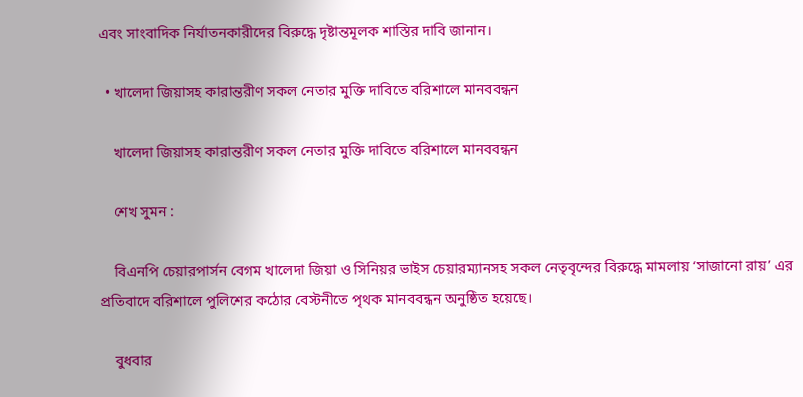এবং সাংবাদিক নির্যাতনকারীদের বিরুদ্ধে দৃষ্টান্তমূলক শাস্তির দাবি জানান।

  • খালেদা জিয়াসহ কারান্তরীণ সকল নেতার মুক্তি দাবিতে বরিশালে মানববন্ধন

    খালেদা জিয়াসহ কারান্তরীণ সকল নেতার মুক্তি দাবিতে বরিশালে মানববন্ধন

    শেখ সুমন :

    বিএনপি চেয়ারপার্সন বেগম খালেদা জিয়া ও সিনিয়র ভাইস চেয়ারম্যানসহ সকল নেতৃবৃন্দের বিরুদ্ধে মামলায় ‘সাজানো রায়’ এর প্রতিবাদে বরিশালে পুলিশের কঠোর বেস্টনীতে পৃথক মানববন্ধন অনুষ্ঠিত হয়েছে।

    বুধবার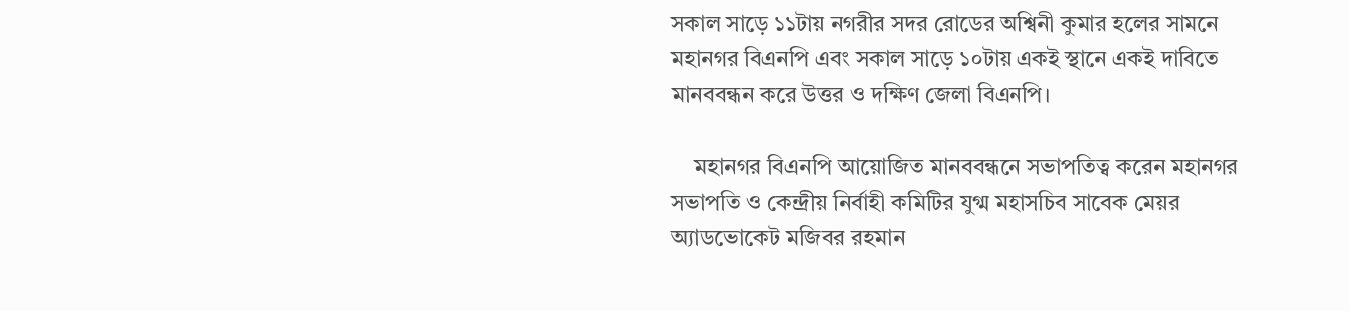সকাল সাড়ে ১১টায় নগরীর সদর রোডের অশ্বিনী কুমার হলের সামনে মহানগর বিএনপি এবং সকাল সাড়ে ১০টায় একই স্থানে একই দাবিতে মানববন্ধন করে উত্তর ও দক্ষিণ জেলা বিএনপি।

    মহানগর বিএনপি আয়োজিত মানববন্ধনে সভাপতিত্ব করেন মহানগর সভাপতি ও কেন্দ্রীয় নির্বাহী কমিটির যুগ্ম মহাসচিব সাবেক মেয়র অ্যাডভোকেট মজিবর রহমান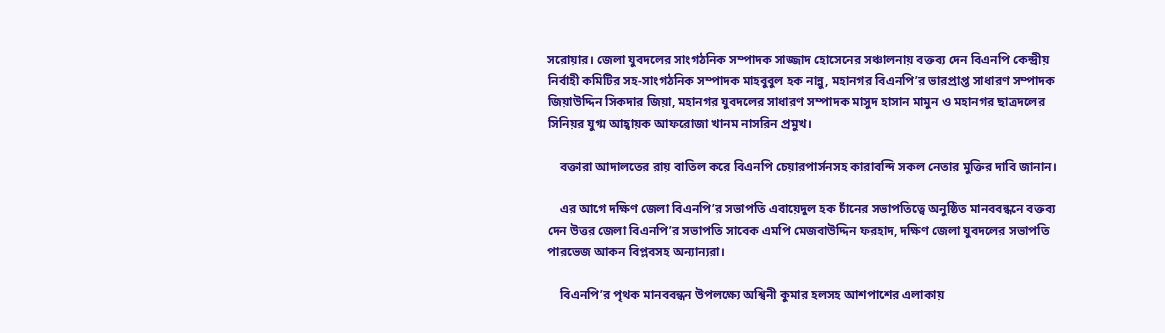সরোয়ার। জেলা যুবদলের সাংগঠনিক সম্পাদক সাজ্জাদ হোসেনের সঞ্চালনায় বক্তব্য দেন বিএনপি কেন্দ্রীয় নির্বাহী কমিটির সহ-সাংগঠনিক সম্পাদক মাহবুবুল হক নান্নু, মহানগর বিএনপি’র ভারপ্রাপ্ত সাধারণ সম্পাদক জিয়াউদ্দিন সিকদার জিয়া, মহানগর যুবদলের সাধারণ সম্পাদক মাসুদ হাসান মামুন ও মহানগর ছাত্রদলের সিনিয়র যুগ্ম আহ্বায়ক আফরোজা খানম নাসরিন প্রমুখ।

    বক্তারা আদালতের রায় বাতিল করে বিএনপি চেয়ারপার্সনসহ কারাবন্দি সকল নেতার মুক্তির দাবি জানান।

    এর আগে দক্ষিণ জেলা বিএনপি’র সভাপতি এবায়েদুল হক চাঁনের সভাপতিত্বে অনুষ্ঠিত মানববন্ধনে বক্তব্য দেন উত্তর জেলা বিএনপি’র সভাপতি সাবেক এমপি মেজবাউদ্দিন ফরহাদ, দক্ষিণ জেলা যুবদলের সভাপতি পারভেজ আকন বিপ্লবসহ অন্যান্যরা।

    বিএনপি’র পৃথক মানববন্ধন উপলক্ষ্যে অশ্বিনী কুমার হলসহ আশপাশের এলাকায়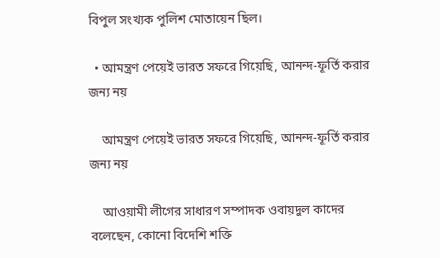বিপুল সংখ্যক পুলিশ মোতায়েন ছিল।

  • আমন্ত্রণ পেয়েই ভারত সফরে গিয়েছি, আনন্দ-ফূর্তি করার জন্য নয়

    আমন্ত্রণ পেয়েই ভারত সফরে গিয়েছি, আনন্দ-ফূর্তি করার জন্য নয়

    আওয়ামী লীগের সাধারণ সম্পাদক ওবায়দুল কাদের বলেছেন, কোনো বিদেশি শক্তি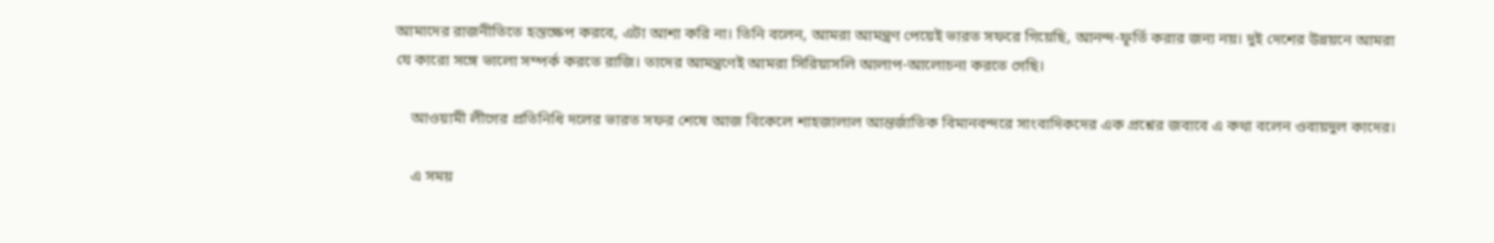আমাদের রাজনীতিতে হস্তক্ষেপ করবে, এটা আশা করি না। তিনি বলেন, আমরা আমন্ত্রণ পেয়েই ভারত সফরে গিয়েছি, আনন্দ-ফূর্তি করার জন্য নয়। দুই দেশের উন্নয়নে আমরা যে কারো সঙ্গে ভালো সম্পর্ক করতে রাজি। তাদের আমন্ত্রণেই আমরা সিরিয়াসলি আলাপ-আলোচনা করতে গেছি।

    আওয়ামী লীগের প্রতিনিধি দলের ভারত সফর শেষে আজ বিকেলে শাহজালাল আন্তর্জাতিক বিমানবন্দরে সাংবাদিকদের এক প্রশ্নের জবাবে এ কথা বলেন ওবায়দুল কাদের।

    এ সময়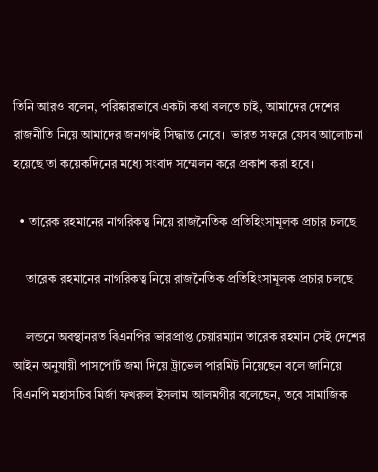তিনি আরও বলেন, পরিষ্কারভাবে একটা কথা বলতে চাই, আমাদের দেশের রাজনীতি নিয়ে আমাদের জনগণই সিদ্ধান্ত নেবে।  ভারত সফরে যেসব আলোচনা হয়েছে তা কয়েকদিনের মধ্যে সংবাদ সম্মেলন করে প্রকাশ করা হবে।

  • তারেক রহমানের নাগরিকত্ব নিয়ে রাজনৈতিক প্রতিহিংসামূলক প্রচার চলছে

    তারেক রহমানের নাগরিকত্ব নিয়ে রাজনৈতিক প্রতিহিংসামূলক প্রচার চলছে

    লন্ডনে অবস্থানরত বিএনপির ভারপ্রাপ্ত চেয়ারম্যান তারেক রহমান সেই দেশের আইন অনুযায়ী পাসপোর্ট জমা দিয়ে ট্রাভেল পারমিট নিয়েছেন বলে জানিয়ে বিএনপি মহাসচিব মির্জা ফখরুল ইসলাম আলমগীর বলেছেন, তবে সামাজিক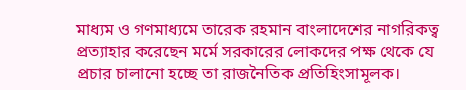মাধ্যম ও গণমাধ্যমে তারেক রহমান বাংলাদেশের নাগরিকত্ব প্রত্যাহার করেছেন মর্মে সরকারের লোকদের পক্ষ থেকে যে প্রচার চালানো হচ্ছে তা রাজনৈতিক প্রতিহিংসামূলক।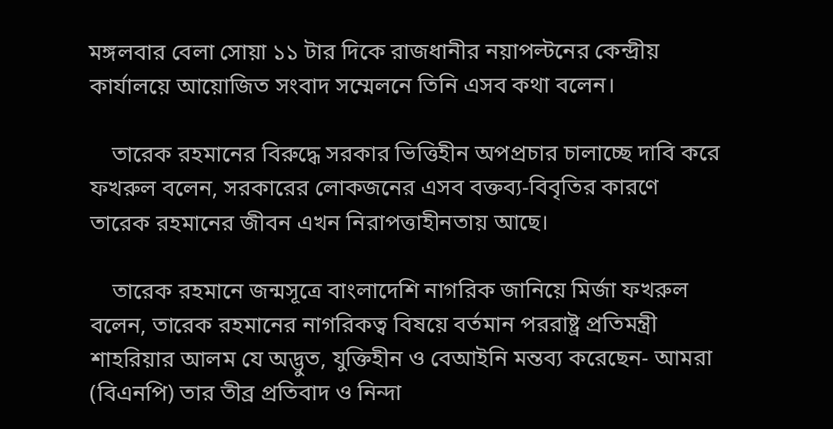মঙ্গলবার বেলা সোয়া ১১ টার দিকে রাজধানীর নয়াপল্টনের কেন্দ্রীয় কার্যালয়ে আয়োজিত সংবাদ সম্মেলনে তিনি এসব কথা বলেন।

    তারেক রহমানের বিরুদ্ধে সরকার ভিত্তিহীন অপপ্রচার চালাচ্ছে দাবি করে ফখরুল বলেন, সরকারের লোকজনের এসব বক্তব্য-বিবৃতির কারণে তারেক রহমানের জীবন এখন নিরাপত্তাহীনতায় আছে।

    তারেক রহমানে জন্মসূত্রে বাংলাদেশি নাগরিক জানিয়ে মির্জা ফখরুল বলেন, তারেক রহমানের নাগরিকত্ব বিষয়ে বর্তমান পররাষ্ট্র প্রতিমন্ত্রী শাহরিয়ার আলম যে অদ্ভুত, যুক্তিহীন ও বেআইনি মন্তব্য করেছেন- আমরা (বিএনপি) তার তীব্র প্রতিবাদ ও নিন্দা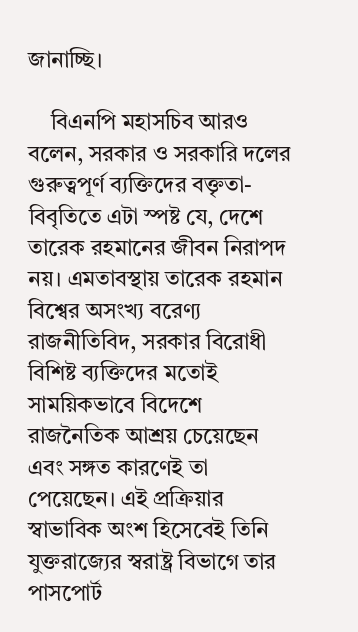জানাচ্ছি।

    বিএনপি মহাসচিব আরও বলেন, সরকার ও সরকারি দলের গুরুত্বপূর্ণ ব্যক্তিদের বক্তৃতা-বিবৃতিতে এটা স্পষ্ট যে, দেশে তারেক রহমানের জীবন নিরাপদ নয়। এমতাবস্থায় তারেক রহমান বিশ্বের অসংখ্য বরেণ্য রাজনীতিবিদ, সরকার বিরোধী বিশিষ্ট ব্যক্তিদের মতোই সাময়িকভাবে বিদেশে রাজনৈতিক আশ্রয় চেয়েছেন এবং সঙ্গত কারণেই তা পেয়েছেন। এই প্রক্রিয়ার স্বাভাবিক অংশ হিসেবেই তিনি যুক্তরাজ্যের স্বরাষ্ট্র বিভাগে তার পাসপোর্ট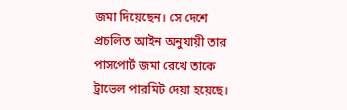জমা দিয়েছেন। সে দেশে প্রচলিত আইন অনুযায়ী তার পাসপোর্ট জমা রেখে তাকে ট্রাভেল পারমিট দেয়া হয়েছে।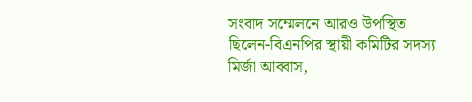সংবাদ সম্মেলনে আরও উপস্থিত ছিলেন-বিএনপির স্থায়ী কমিটির সদস্য মির্জা আব্বাস,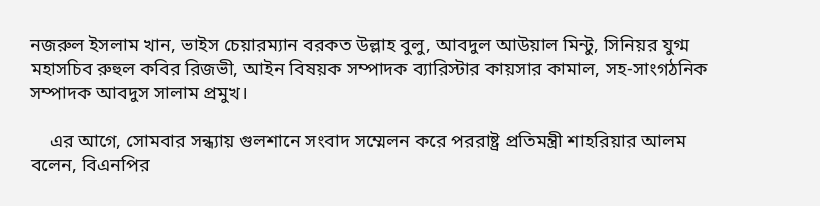নজরুল ইসলাম খান, ভাইস চেয়ারম্যান বরকত উল্লাহ বুলু, আবদুল আউয়াল মিন্টু, সিনিয়র যুগ্ম মহাসচিব রুহুল কবির রিজভী, আইন বিষয়ক সম্পাদক ব্যারিস্টার কায়সার কামাল, সহ-সাংগঠনিক সম্পাদক আবদুস সালাম প্রমুখ।

    এর আগে, সোমবার সন্ধ্যায় গুলশানে সংবাদ সম্মেলন করে পররাষ্ট্র প্রতিমন্ত্রী শাহরিয়ার আলম বলেন, বিএনপির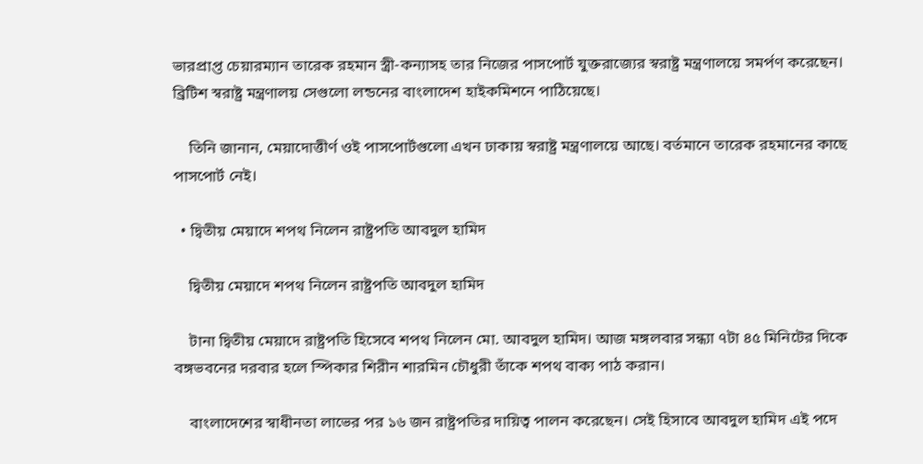ভারপ্রাপ্ত চেয়ারম্যান তারেক রহমান স্ত্রী-কন্যাসহ তার নিজের পাসপোর্ট যুক্তরাজ্যের স্বরাষ্ট্র মন্ত্রণালয়ে সমর্পণ করেছেন। ব্রিটিশ স্বরাষ্ট্র মন্ত্রণালয় সেগুলো লন্ডনের বাংলাদেশ হাইকমিশনে পাঠিয়েছে।

    তিনি জানান, মেয়াদোত্তীর্ণ ওই পাসপোর্টগুলো এখন ঢাকায় স্বরাষ্ট্র মন্ত্রণালয়ে আছে। বর্তমানে তারেক রহমানের কাছে পাসপোর্ট নেই।

  • দ্বিতীয় মেয়াদে শপথ নিলেন রাষ্ট্রপতি আবদুল হামিদ

    দ্বিতীয় মেয়াদে শপথ নিলেন রাষ্ট্রপতি আবদুল হামিদ

    টানা দ্বিতীয় মেয়াদে রাষ্ট্রপতি হিসেবে শপথ নিলেন মো. আবদুল হামিদ। আজ মঙ্গলবার সন্ধ্যা ৭টা ৪৫ মিনিটের দিকে বঙ্গভবনের দরবার হলে স্পিকার শিরীন শারমিন চৌধুরী তাঁকে শপথ বাক্য পাঠ করান।

    বাংলাদেশের স্বাধীনতা লাভের পর ১৬ জন রাষ্ট্রপতির দায়িত্ব পালন করেছেন। সেই হিসাবে আবদুল হামিদ এই পদে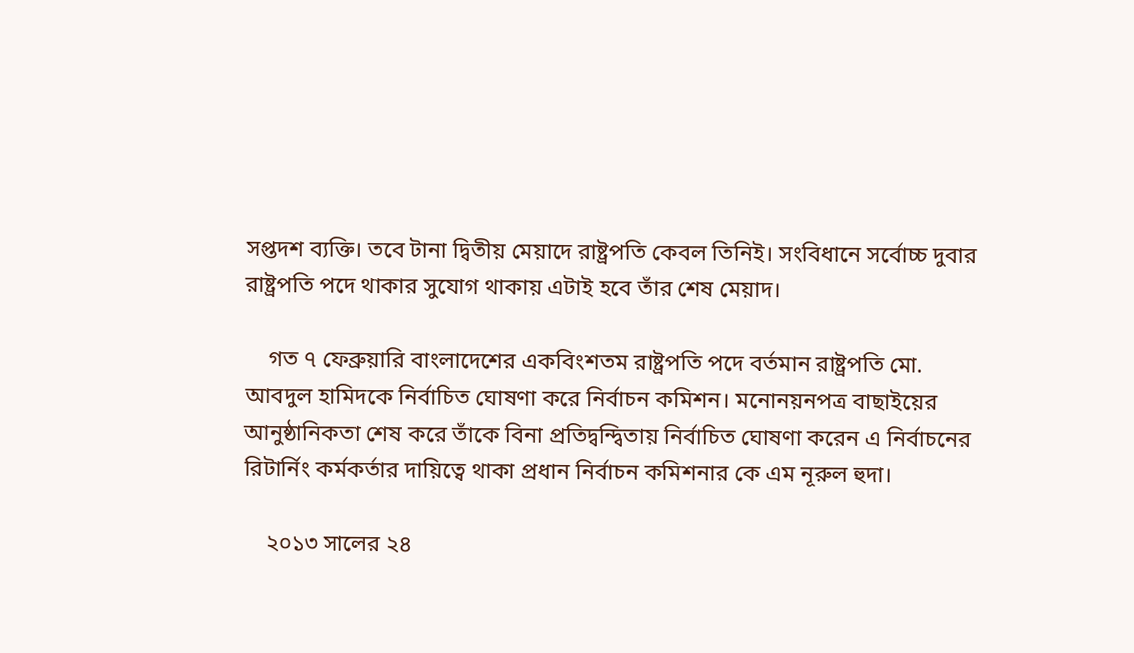সপ্তদশ ব্যক্তি। তবে টানা দ্বিতীয় মেয়াদে রাষ্ট্রপতি কেবল তিনিই। সংবিধানে সর্বোচ্চ দুবার রাষ্ট্রপতি পদে থাকার সুযোগ থাকায় এটাই হবে তাঁর শেষ মেয়াদ।

    গত ৭ ফেব্রুয়ারি বাংলাদেশের একবিংশতম রাষ্ট্রপতি পদে বর্তমান রাষ্ট্রপতি মো. আবদুল হামিদকে নির্বাচিত ঘোষণা করে নির্বাচন কমিশন। মনোনয়নপত্র বাছাইয়ের আনুষ্ঠানিকতা শেষ করে তাঁকে বিনা প্রতিদ্বন্দ্বিতায় নির্বাচিত ঘোষণা করেন এ নির্বাচনের রিটার্নিং কর্মকর্তার দায়িত্বে থাকা প্রধান নির্বাচন কমিশনার কে এম নূরুল হুদা।

    ২০১৩ সালের ২৪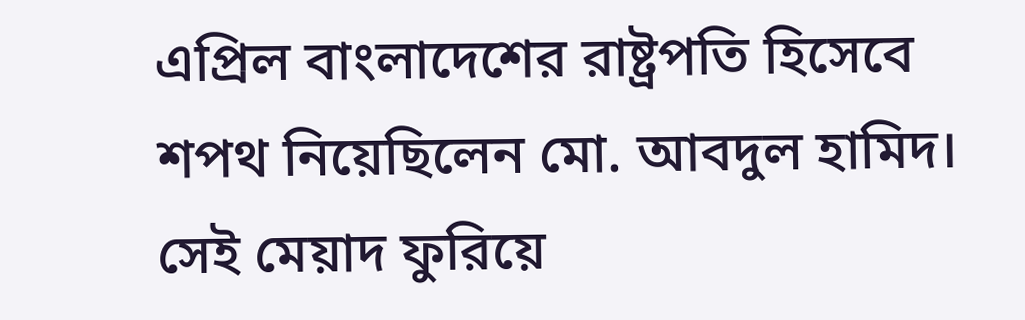এপ্রিল বাংলাদেশের রাষ্ট্রপতি হিসেবে শপথ নিয়েছিলেন মো. আবদুল হামিদ। সেই মেয়াদ ফুরিয়ে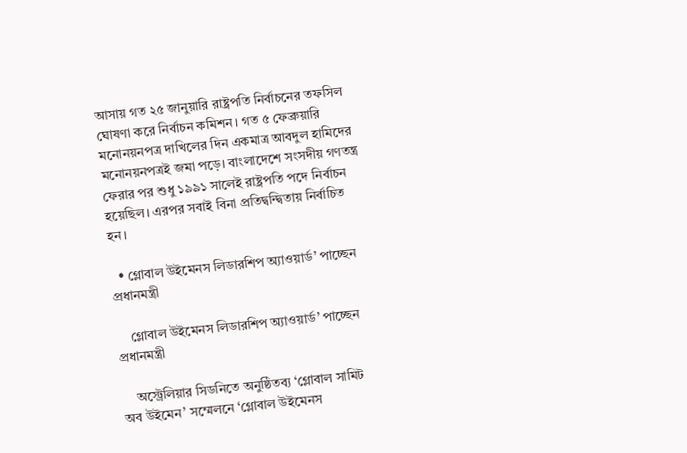আসায় গত ২৫ জানুয়ারি রাষ্ট্রপতি নির্বাচনের তফসিল ঘোষণা করে নির্বাচন কমিশন। গত ৫ ফেব্রুয়ারি মনোনয়নপত্র দাখিলের দিন একমাত্র আবদুল হামিদের মনোনয়নপত্রই জমা পড়ে। বাংলাদেশে সংসদীয় গণতন্ত্র ফেরার পর শুধু ১৯৯১ সালেই রাষ্ট্রপতি পদে নির্বাচন হয়েছিল। এরপর সবাই বিনা প্রতিদ্বন্দ্বিতায় নির্বাচিত হন।

  • গ্লোবাল উইমেনস লিডারশিপ অ্যাওয়ার্ড’ পাচ্ছেন প্রধানমন্ত্রী

    গ্লোবাল উইমেনস লিডারশিপ অ্যাওয়ার্ড’ পাচ্ছেন প্রধানমন্ত্রী

    অস্ট্রেলিয়ার সিডনিতে অনুষ্ঠিতব্য ‘গ্লোবাল সামিট অব উইমেন’ সম্মেলনে ‘গ্লোবাল উইমেনস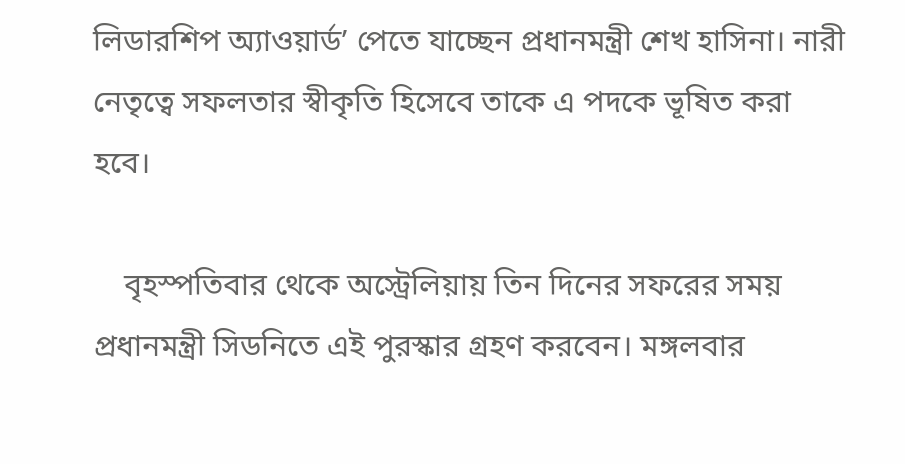লিডারশিপ অ্যাওয়ার্ড’ পেতে যাচ্ছেন প্রধানমন্ত্রী শেখ হাসিনা। নারী নেতৃত্বে সফলতার স্বীকৃতি হিসেবে তাকে এ পদকে ভূষিত করা হবে।

    বৃহস্পতিবার থেকে অস্ট্রেলিয়ায় তিন দিনের সফরের সময় প্রধানমন্ত্রী সিডনিতে এই পুরস্কার গ্রহণ করবেন। মঙ্গলবার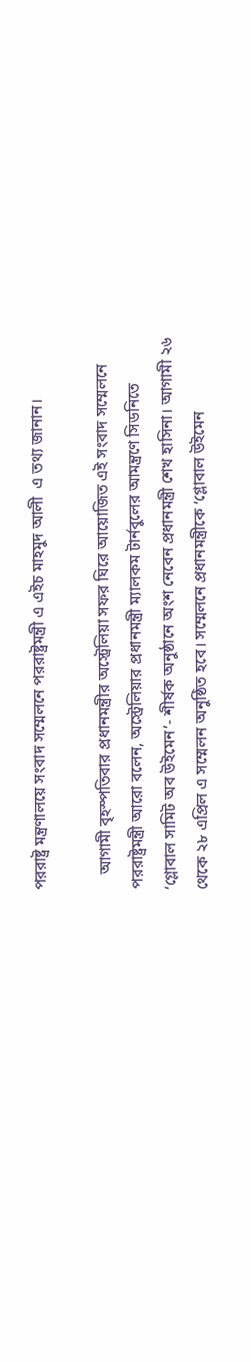পররাষ্ট্র মন্ত্রণালয়ে সংবাদ সম্মেলনে পররাষ্ট্রমন্ত্রী এ এইচ মাহমুদ আলী  এ তথ্য জানান।

    আগামী বৃহস্পতিবার প্রধানমন্ত্রীর অস্ট্রেলিয়া সফর ঘিরে আয়োজিত এই সংবাদ সম্মেলনে পররাষ্ট্রমন্ত্রী আরো বলেন, অস্ট্রেলিয়ার প্রধানমন্ত্রী ম্যালকম টার্নবুলের আমন্ত্রণে সিডনিতে ‘গ্লোবাল সামিট অব উইমেন’- শীর্ষক অনুষ্ঠানে অংশ নেবেন প্রধানমন্ত্রী শেখ হাসিনা। আগামী ২৬ থেকে ২৮ এপ্রিল এ সম্মেলন অনুষ্ঠিত হবে। সম্মেলনে প্রধানমন্ত্রীকে ‘গ্লোবাল উইমেন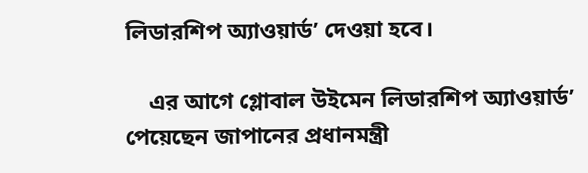লিডারশিপ অ্যাওয়ার্ড’ দেওয়া হবে।

    এর আগে গ্লোবাল উইমেন লিডারশিপ অ্যাওয়ার্ড’ পেয়েছেন জাপানের প্রধানমন্ত্রী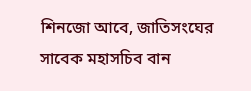শিনজো আবে, জাতিসংঘের সাবেক মহাসচিব বান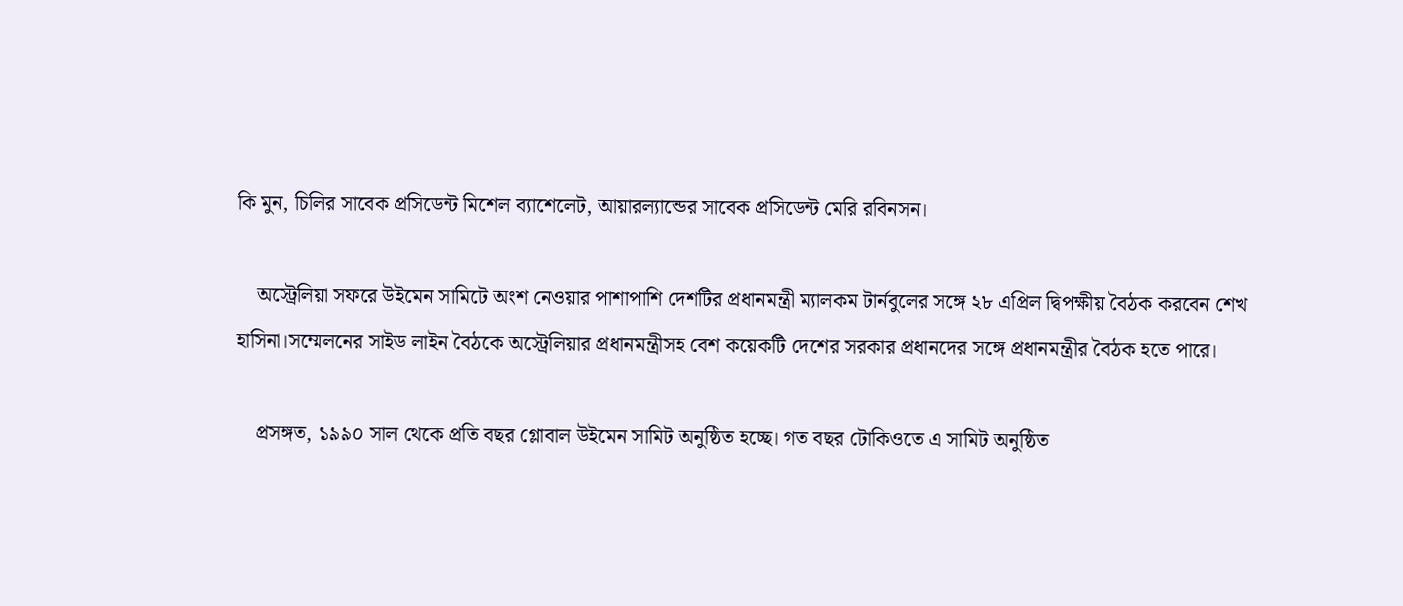কি মুন, চিলির সাবেক প্রসিডেন্ট মিশেল ব্যাশেলেট, আয়ারল্যান্ডের সাবেক প্রসিডেন্ট মেরি রবিনসন।

    অস্ট্রেলিয়া সফরে উইমেন সামিটে অংশ নেওয়ার পাশাপাশি দেশটির প্রধানমন্ত্রী ম্যালকম টার্নবুলের সঙ্গে ২৮ এপ্রিল দ্বিপক্ষীয় বৈঠক করবেন শেখ হাসিনা।সম্মেলনের সাইড লাইন বৈঠকে অস্ট্রেলিয়ার প্রধানমন্ত্রীসহ বেশ কয়েকটি দেশের সরকার প্রধানদের সঙ্গে প্রধানমন্ত্রীর বৈঠক হতে পারে।

    প্রসঙ্গত, ১৯৯০ সাল থেকে প্রতি বছর গ্লোবাল উইমেন সামিট অনুষ্ঠিত হচ্ছে। গত বছর টোকিওতে এ সামিট অনুষ্ঠিত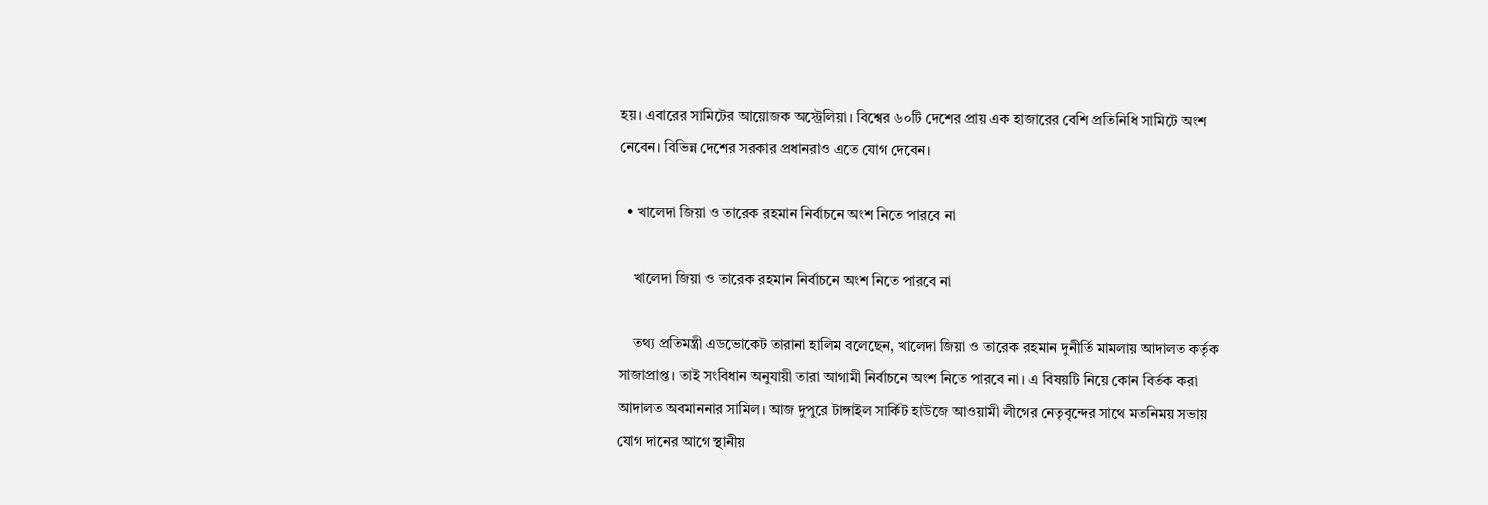হয়। এবারের সামিটের আয়োজক অস্ট্রেলিয়া। বিশ্বের ৬০টি দেশের প্রায় এক হাজারের বেশি প্রতিনিধি সামিটে অংশ নেবেন। বিভিন্ন দেশের সরকার প্রধানরাও এতে যোগ দেবেন।

  • খালেদা জিয়া ও তারেক রহমান নির্বাচনে অংশ নিতে পারবে না

    খালেদা জিয়া ও তারেক রহমান নির্বাচনে অংশ নিতে পারবে না

    তথ্য প্রতিমন্ত্রী এডভোকেট তারানা হালিম বলেছেন, খালেদা জিয়া ও তারেক রহমান দুনীর্তি মামলায় আদালত কর্তৃক সাজাপ্রাপ্ত। তাই সংবিধান অনুযায়ী তারা আগামী নির্বাচনে অংশ নিতে পারবে না। এ বিষয়টি নিয়ে কোন বির্তক করা আদালত অবমাননার সামিল। আজ দুপুরে টাঙ্গাইল সার্কিট হাউজে আওয়ামী লীগের নেতৃবৃন্দের সাথে মতনিময় সভায় যোগ দানের আগে স্থানীয়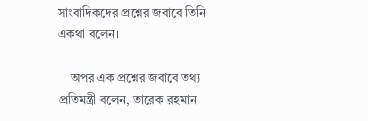সাংবাদিকদের প্রশ্নের জবাবে তিনি একথা বলেন।

    অপর এক প্রশ্নের জবাবে তথ্য প্রতিমন্ত্রী বলেন, তারেক রহমান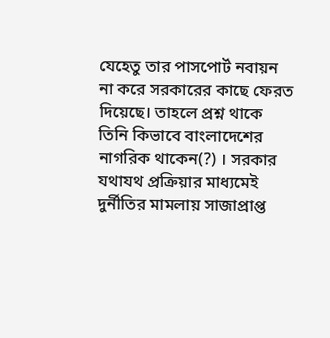যেহেতু তার পাসপোর্ট নবায়ন না করে সরকারের কাছে ফেরত দিয়েছে। তাহলে প্রশ্ন থাকে তিনি কিভাবে বাংলাদেশের নাগরিক থাকেন(?) । সরকার যথাযথ প্রক্রিয়ার মাধ্যমেই দুর্নীতির মামলায় সাজাপ্রাপ্ত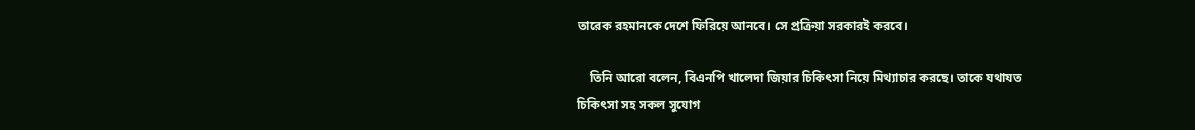তারেক রহমানকে দেশে ফিরিয়ে আনবে। সে প্রক্রিয়া সরকারই করবে।

    তিনি আরো বলেন, বিএনপি খালেদা জিয়ার চিকিৎসা নিয়ে মিথ্যাচার করছে। তাকে যথাযত চিকিৎসা সহ সকল সুযোগ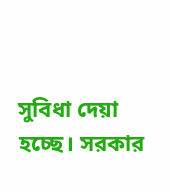সুবিধা দেয়া হচ্ছে। সরকার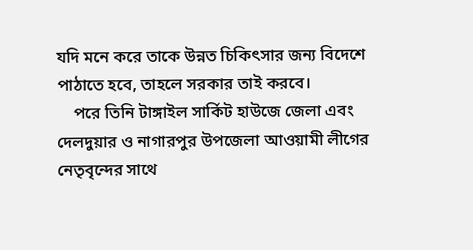যদি মনে করে তাকে উন্নত চিকিৎসার জন্য বিদেশে পাঠাতে হবে, তাহলে সরকার তাই করবে।
    পরে তিনি টাঙ্গাইল সার্কিট হাউজে জেলা এবং দেলদুয়ার ও নাগারপুর উপজেলা আওয়ামী লীগের নেতৃবৃন্দের সাথে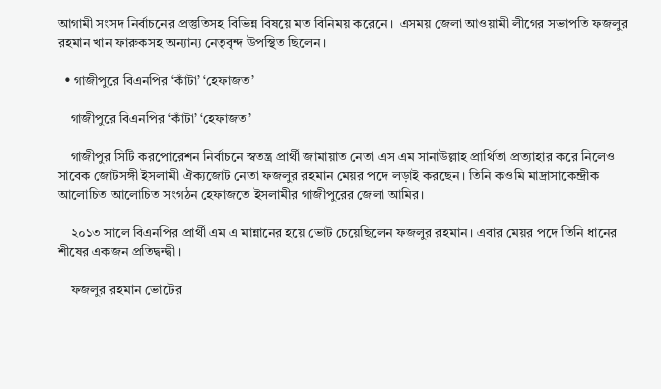আগামী সংসদ নির্বাচনের প্রস্তুতিসহ বিভিন্ন বিষয়ে মত বিনিময় করেনে।  এসময় জেলা আওয়ামী লীগের সভাপতি ফজলুর রহমান খান ফারুকসহ অন্যান্য নেতৃবৃন্দ উপস্থিত ছিলেন।

  • গাজীপুরে বিএনপির ‘কাঁটা’ ‘হেফাজত’

    গাজীপুরে বিএনপির ‘কাঁটা’ ‘হেফাজত’

    গাজীপুর সিটি করপোরেশন নির্বাচনে স্বতন্ত্র প্রার্থী জামায়াত নেতা এস এম সানাউল্লাহ প্রার্থিতা প্রত্যাহার করে নিলেও সাবেক জোটসঙ্গী ইসলামী ঐক্যজোট নেতা ফজলুর রহমান মেয়র পদে লড়াই করছেন। তিনি কওমি মাদ্রাসাকেন্দ্রীক আলোচিত আলোচিত সংগঠন হেফাজতে ইসলামীর গাজীপুরের জেলা আমির।

    ২০১৩ সালে বিএনপির প্রার্থী এম এ মান্নানের হয়ে ভোট চেয়েছিলেন ফজলুর রহমান। এবার মেয়র পদে তিনি ধানের শীষের একজন প্রতিদ্বন্দ্বী।

    ফজলুর রহমান ভোটের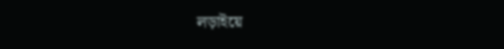লড়াইয়ে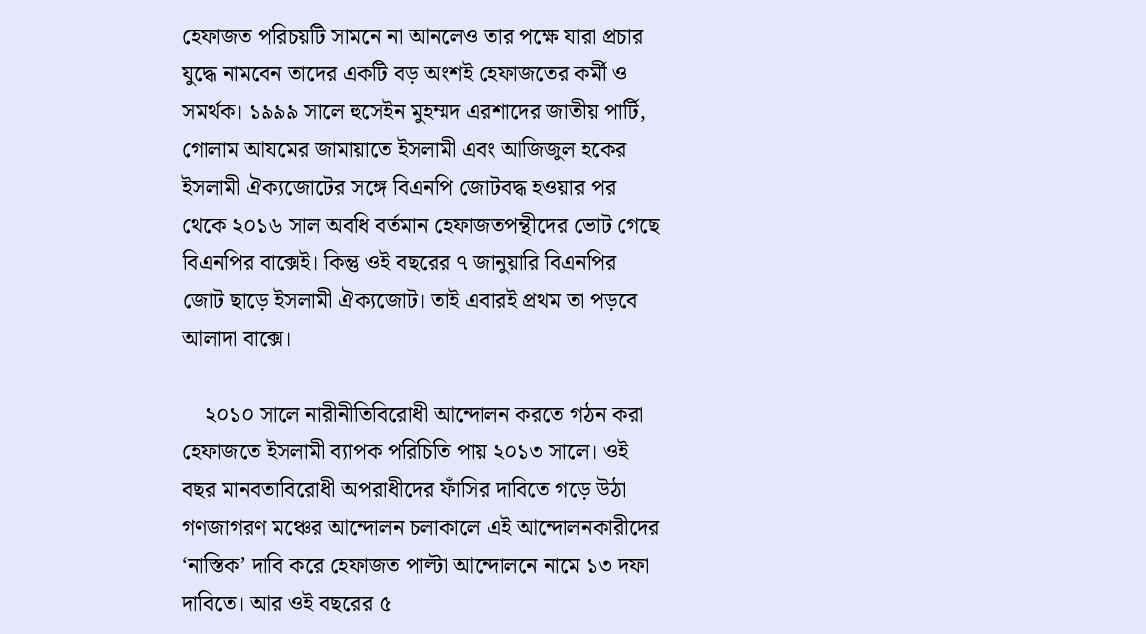হেফাজত পরিচয়টি সামনে না আনলেও তার পক্ষে যারা প্রচার যুদ্ধে নামবেন তাদের একটি বড় অংশই হেফাজতের কর্মী ও সমর্থক। ১৯৯৯ সালে হুসেইন মুহম্মদ এরশাদের জাতীয় পার্টি, গোলাম আযমের জামায়াতে ইসলামী এবং আজিজুল হকের ইসলামী ঐক্যজোটের সঙ্গে বিএনপি জোটবদ্ধ হওয়ার পর থেকে ২০১৬ সাল অবধি বর্তমান হেফাজতপন্থীদের ভোট গেছে বিএনপির বাক্সেই। কিন্তু ওই বছরের ৭ জানুয়ারি বিএনপির জোট ছাড়ে ইসলামী ঐক্যজোট। তাই এবারই প্রথম তা পড়বে আলাদা বাক্সে।

    ২০১০ সালে নারীনীতিবিরোধী আন্দোলন করতে গঠন করা হেফাজতে ইসলামী ব্যাপক পরিচিতি পায় ২০১৩ সালে। ওই বছর মানবতাবিরোধী অপরাধীদের ফাঁসির দাবিতে গড়ে উঠা গণজাগরণ মঞ্চের আন্দোলন চলাকালে এই আন্দোলনকারীদের ‘নাস্তিক’ দাবি করে হেফাজত পাল্টা আন্দোলনে নামে ১৩ দফা দাবিতে। আর ওই বছরের ৫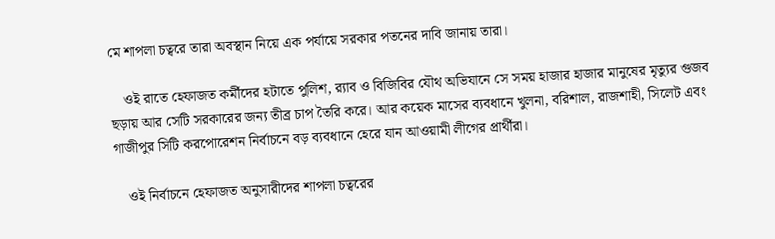মে শাপলা চত্বরে তারা অবস্থান নিয়ে এক পর্যায়ে সরকার পতনের দাবি জানায় তারা।

    ওই রাতে হেফাজত কর্মীদের হটাতে পুলিশ, র‌্যাব ও বিজিবির যৌথ অভিযানে সে সময় হাজার হাজার মানুষের মৃত্যুর গুজব ছড়ায় আর সেটি সরকারের জন্য তীব্র চাপ তৈরি করে। আর কয়েক মাসের ব্যবধানে খুলনা, বরিশাল, রাজশাহী, সিলেট এবং গাজীপুর সিটি করপোরেশন নির্বাচনে বড় ব্যবধানে হেরে যান আওয়ামী লীগের প্রার্থীরা।

    ওই নির্বাচনে হেফাজত অনুসারীদের শাপলা চত্বরের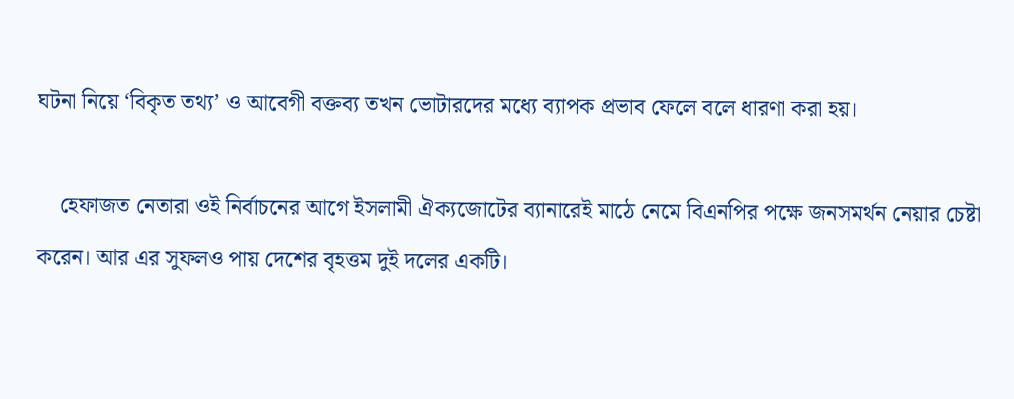ঘটনা নিয়ে ‘বিকৃত তথ্য’ ও আবেগী বক্তব্য তখন ভোটারদের মধ্যে ব্যাপক প্রভাব ফেলে বলে ধারণা করা হয়।

    হেফাজত নেতারা ওই নির্বাচনের আগে ইসলামী ঐক্যজোটের ব্যানারেই মাঠে নেমে বিএনপির পক্ষে জনসমর্থন নেয়ার চেষ্টা করেন। আর এর সুফলও পায় দেশের বৃহত্তম দুই দলের একটি।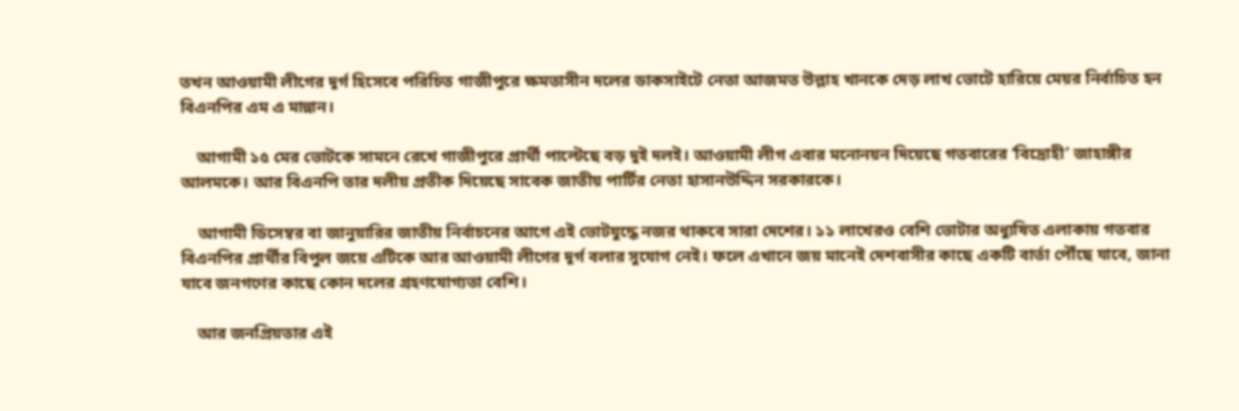তখন আওয়ামী লীগের দূর্গ হিসেবে পরিচিত গাজীপুরে ক্ষমতাসীন দলের ডাকসাইটে নেতা আজমত উল্লাহ খানকে দেড় লাখ ভোটে হারিয়ে মেয়র নির্বাচিত হন বিএনপির এম এ মান্নান।

    আগামী ১৫ মের ভোটকে সামনে রেখে গাজীপুরে প্রার্থী পাল্টেছে বড় দুই দলই। আওয়ামী লীগ এবার মনোনয়ন দিয়েছে গতবারের ‘বিদ্রোহী’ জাহাঙ্গীর আলমকে। আর বিএনপি তার দলীয় প্রতীক দিয়েছে সাবেক জাতীয় পার্টির নেতা হাসানউদ্দিন সরকারকে।

    আগামী ডিসেম্বর বা জানুয়ারির জাতীয় নির্বাচনের আগে এই ভোটযুদ্ধে নজর থাকবে সারা দেশের। ১১ লাখেরও বেশি ভোটার অধ্যুষিত এলাকায় গতবার বিএনপির প্রার্থীর বিপুল জয়ে এটিকে আর আওয়ামী লীগের দূর্গ বলার সুযোগ নেই। ফলে এখানে জয় মানেই দেশবাসীর কাছে একটি বার্তা পৌঁছে যাবে, জানা যাবে জনগণের কাছে কোন দলের গ্রহণযোগ্যতা বেশি।

    আর জনপ্রিয়তার এই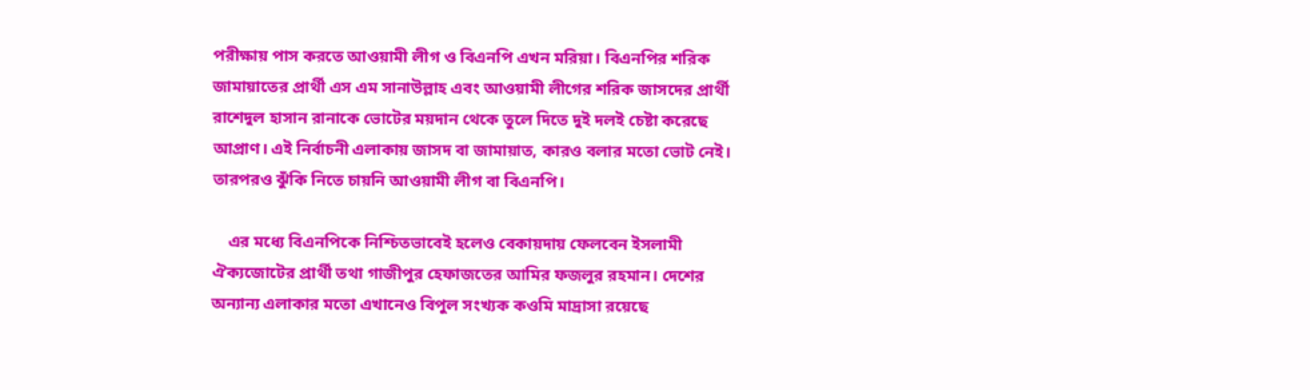পরীক্ষায় পাস করতে আওয়ামী লীগ ও বিএনপি এখন মরিয়া। বিএনপির শরিক জামায়াতের প্রার্থী এস এম সানাউল্লাহ এবং আওয়ামী লীগের শরিক জাসদের প্রার্থী রাশেদুল হাসান রানাকে ভোটের ময়দান থেকে তুলে দিতে দুই দলই চেষ্টা করেছে আপ্রাণ। এই নির্বাচনী এলাকায় জাসদ বা জামায়াত, কারও বলার মতো ভোট নেই। তারপরও ঝুঁকি নিতে চায়নি আওয়ামী লীগ বা বিএনপি।

    এর মধ্যে বিএনপিকে নিশ্চিতভাবেই হলেও বেকায়দায় ফেলবেন ইসলামী ঐক্যজোটের প্রার্থী তথা গাজীপুর হেফাজতের আমির ফজলুর রহমান। দেশের অন্যান্য এলাকার মতো এখানেও বিপুল সংখ্যক কওমি মাদ্রাসা রয়েছে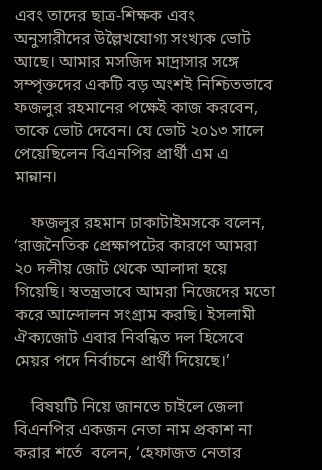এবং তাদের ছাত্র-শিক্ষক এবং অনুসারীদের উল্লৈখযোগ্য সংখ্যক ভোট আছে। আমার মসজিদ মাদ্রাসার সঙ্গে সম্পৃক্তদের একটি বড় অংশই নিশ্চিতভাবে ফজলুর রহমানের পক্ষেই কাজ করবেন, তাকে ভোট দেবেন। যে ভোট ২০১৩ সালে পেয়েছিলেন বিএনপির প্রার্থী এম এ মান্নান।

    ফজলুর রহমান ঢাকাটাইমসকে বলেন, ‘রাজনৈতিক প্রেক্ষাপটের কারণে আমরা ২০ দলীয় জোট থেকে আলাদা হয়ে গিয়েছি। স্বতন্ত্রভাবে আমরা নিজেদের মতো করে আন্দোলন সংগ্রাম করছি। ইসলামী ঐক্যজোট এবার নিবন্ধিত দল হিসেবে মেয়র পদে নির্বাচনে প্রার্থী দিয়েছে।’

    বিষয়টি নিয়ে জানতে চাইলে জেলা বিএনপির একজন নেতা নাম প্রকাশ না করার শর্তে  বলেন, ‘হেফাজত নেতার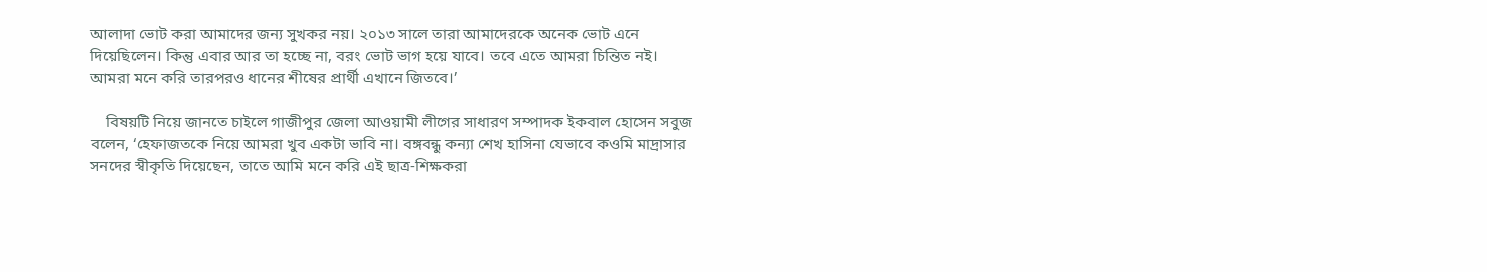আলাদা ভোট করা আমাদের জন্য সুখকর নয়। ২০১৩ সালে তারা আমাদেরকে অনেক ভোট এনে দিয়েছিলেন। কিন্তু এবার আর তা হচ্ছে না, বরং ভোট ভাগ হয়ে যাবে। তবে এতে আমরা চিন্তিত নই। আমরা মনে করি তারপরও ধানের শীষের প্রার্থী এখানে জিতবে।’

    বিষয়টি নিয়ে জানতে চাইলে গাজীপুর জেলা আওয়ামী লীগের সাধারণ সম্পাদক ইকবাল হোসেন সবুজ  বলেন, ‘হেফাজতকে নিয়ে আমরা খুব একটা ভাবি না। বঙ্গবন্ধু কন্যা শেখ হাসিনা যেভাবে কওমি মাদ্রাসার সনদের স্বীকৃতি দিয়েছেন, তাতে আমি মনে করি এই ছাত্র-শিক্ষকরা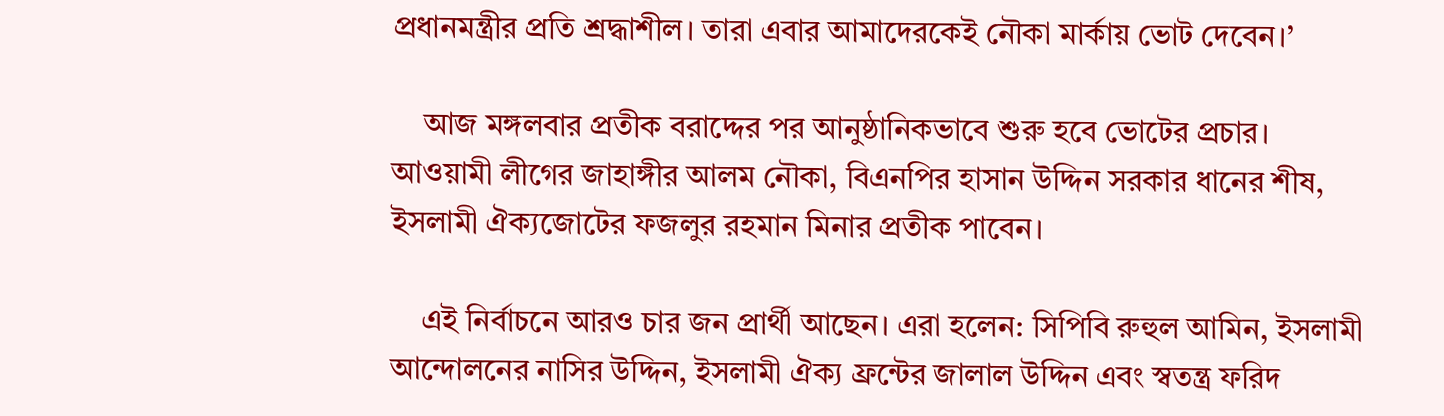প্রধানমন্ত্রীর প্রতি শ্রদ্ধাশীল। তারা এবার আমাদেরকেই নৌকা মার্কায় ভোট দেবেন।’

    আজ মঙ্গলবার প্রতীক বরাদ্দের পর আনুষ্ঠানিকভাবে শুরু হবে ভোটের প্রচার। আওয়ামী লীগের জাহাঙ্গীর আলম নৌকা, বিএনপির হাসান উদ্দিন সরকার ধানের শীষ, ইসলামী ঐক্যজোটের ফজলুর রহমান মিনার প্রতীক পাবেন।

    এই নির্বাচনে আরও চার জন প্রার্থী আছেন। এরা হলেন: সিপিবি রুহুল আমিন, ইসলামী আন্দোলনের নাসির উদ্দিন, ইসলামী ঐক্য ফ্রন্টের জালাল উদ্দিন এবং স্বতন্ত্র ফরিদ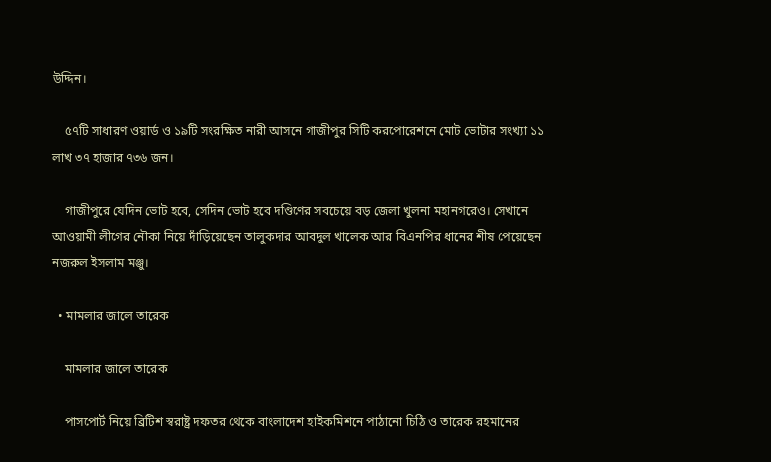উদ্দিন।

    ৫৭টি সাধারণ ওয়ার্ড ও ১৯টি সংরক্ষিত নারী আসনে গাজীপুর সিটি করপোরেশনে মোট ভোটার সংখ্যা ১১ লাখ ৩৭ হাজার ৭৩৬ জন।

    গাজীপুরে যেদিন ভোট হবে, সেদিন ভোট হবে দণ্ডিণের সবচেয়ে বড় জেলা খুলনা মহানগরেও। সেখানে আওয়ামী লীগের নৌকা নিয়ে দাঁড়িয়েছেন তালুকদার আবদুল খালেক আর বিএনপির ধানের শীষ পেয়েছেন নজরুল ইসলাম মঞ্জু।

  • মামলার জালে তারেক

    মামলার জালে তারেক

    পাসপোর্ট নিয়ে ব্রিটিশ স্বরাষ্ট্র দফতর থেকে বাংলাদেশ হাইকমিশনে পাঠানো চিঠি ও তারেক রহমানের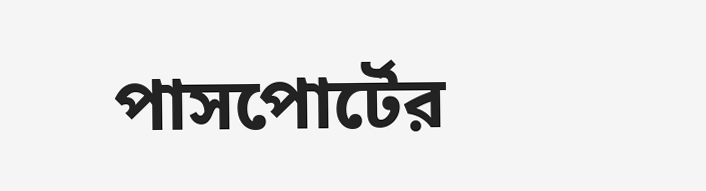পাসপোর্টের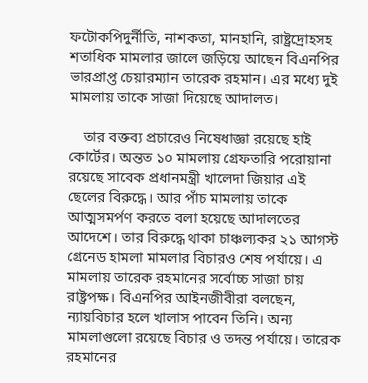ফটোকপিদুর্নীতি, নাশকতা, মানহানি, রাষ্ট্রদ্রোহসহ শতাধিক মামলার জালে জড়িয়ে আছেন বিএনপির ভারপ্রাপ্ত চেয়ারম্যান তারেক রহমান। এর মধ্যে দুই মামলায় তাকে সাজা দিয়েছে আদালত।

    তার বক্তব্য প্রচারেও নিষেধাজ্ঞা রয়েছে হাই কোর্টের। অন্তত ১০ মামলায় গ্রেফতারি পরোয়ানা রয়েছে সাবেক প্রধানমন্ত্রী খালেদা জিয়ার এই ছেলের বিরুদ্ধে। আর পাঁচ মামলায় তাকে আত্মসমর্পণ করতে বলা হয়েছে আদালতের আদেশে। তার বিরুদ্ধে থাকা চাঞ্চল্যকর ২১ আগস্ট গ্রেনেড হামলা মামলার বিচারও শেষ পর্যায়ে। এ মামলায় তারেক রহমানের সর্বোচ্চ সাজা চায় রাষ্ট্রপক্ষ। বিএনপির আইনজীবীরা বলছেন, ন্যায়বিচার হলে খালাস পাবেন তিনি। অন্য মামলাগুলো রয়েছে বিচার ও তদন্ত পর্যায়ে। তারেক রহমানের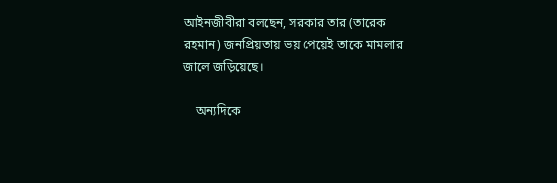আইনজীবীরা বলছেন, সরকার তার (তারেক রহমান) জনপ্রিয়তায় ভয় পেয়েই তাকে মামলার জালে জড়িয়েছে।

    অন্যদিকে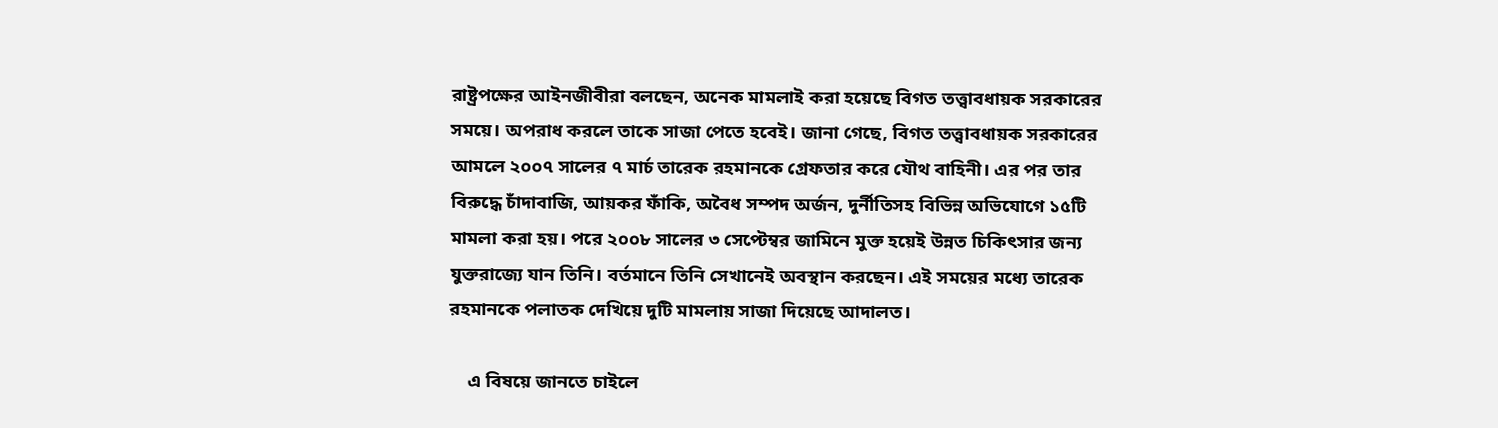রাষ্ট্রপক্ষের আইনজীবীরা বলছেন, অনেক মামলাই করা হয়েছে বিগত তত্ত্বাবধায়ক সরকারের সময়ে। অপরাধ করলে তাকে সাজা পেতে হবেই। জানা গেছে, বিগত তত্ত্বাবধায়ক সরকারের আমলে ২০০৭ সালের ৭ মার্চ তারেক রহমানকে গ্রেফতার করে যৌথ বাহিনী। এর পর তার বিরুদ্ধে চাঁদাবাজি, আয়কর ফাঁকি, অবৈধ সম্পদ অর্জন, দুর্নীতিসহ বিভিন্ন অভিযোগে ১৫টি মামলা করা হয়। পরে ২০০৮ সালের ৩ সেপ্টেম্বর জামিনে মুক্ত হয়েই উন্নত চিকিৎসার জন্য যুক্তরাজ্যে যান তিনি। বর্তমানে তিনি সেখানেই অবস্থান করছেন। এই সময়ের মধ্যে তারেক রহমানকে পলাতক দেখিয়ে দুটি মামলায় সাজা দিয়েছে আদালত।

    এ বিষয়ে জানতে চাইলে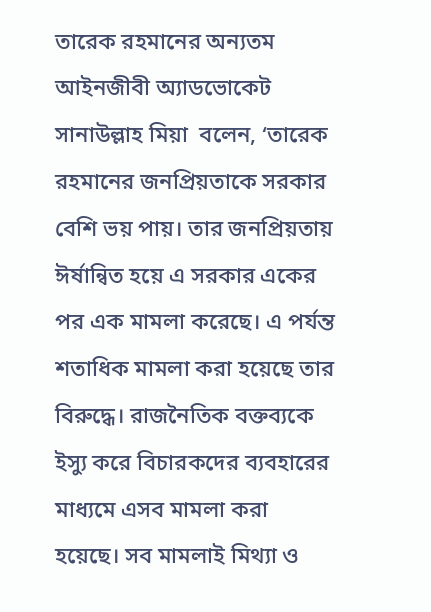তারেক রহমানের অন্যতম আইনজীবী অ্যাডভোকেট সানাউল্লাহ মিয়া  বলেন, ‘তারেক রহমানের জনপ্রিয়তাকে সরকার বেশি ভয় পায়। তার জনপ্রিয়তায় ঈর্ষান্বিত হয়ে এ সরকার একের পর এক মামলা করেছে। এ পর্যন্ত শতাধিক মামলা করা হয়েছে তার বিরুদ্ধে। রাজনৈতিক বক্তব্যকে ইস্যু করে বিচারকদের ব্যবহারের মাধ্যমে এসব মামলা করা হয়েছে। সব মামলাই মিথ্যা ও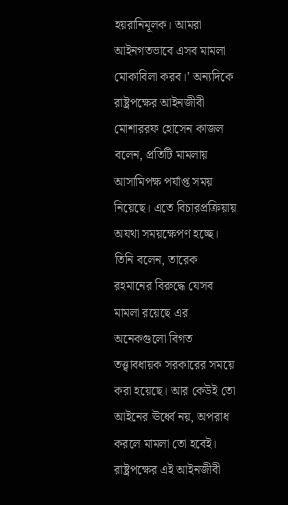হয়রানিমূলক। আমরা আইনগতভাবে এসব মামলা মোকাবিলা করব।’ অন্যদিকে রাষ্ট্রপক্ষের আইনজীবী মোশাররফ হোসেন কাজল বলেন, প্রতিটি মামলায় আসামিপক্ষ পর্যাপ্ত সময় নিয়েছে। এতে বিচারপ্রক্রিয়ায় অযথা সময়ক্ষেপণ হচ্ছে। তিনি বলেন, তারেক রহমানের বিরুদ্ধে যেসব মামলা রয়েছে এর অনেকগুলো বিগত তত্ত্বাবধায়ক সরকারের সময়ে করা হয়েছে। আর কেউই তো আইনের ঊর্ধ্বে নয়, অপরাধ করলে মামলা তো হবেই। রাষ্ট্রপক্ষের এই আইনজীবী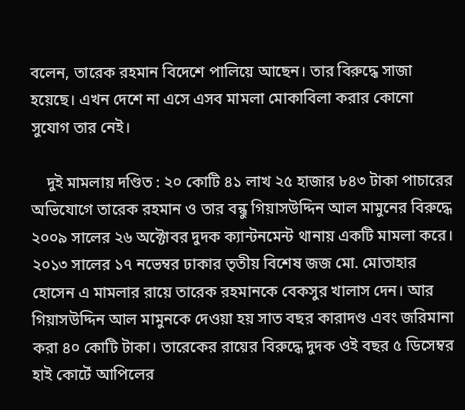বলেন, তারেক রহমান বিদেশে পালিয়ে আছেন। তার বিরুদ্ধে সাজা হয়েছে। এখন দেশে না এসে এসব মামলা মোকাবিলা করার কোনো সুযোগ তার নেই।

    দুই মামলায় দণ্ডিত : ২০ কোটি ৪১ লাখ ২৫ হাজার ৮৪৩ টাকা পাচারের অভিযোগে তারেক রহমান ও তার বন্ধু গিয়াসউদ্দিন আল মামুনের বিরুদ্ধে ২০০৯ সালের ২৬ অক্টোবর দুদক ক্যান্টনমেন্ট থানায় একটি মামলা করে। ২০১৩ সালের ১৭ নভেম্বর ঢাকার তৃতীয় বিশেষ জজ মো. মোতাহার হোসেন এ মামলার রায়ে তারেক রহমানকে বেকসুর খালাস দেন। আর গিয়াসউদ্দিন আল মামুনকে দেওয়া হয় সাত বছর কারাদণ্ড এবং জরিমানা করা ৪০ কোটি টাকা। তারেকের রায়ের বিরুদ্ধে দুদক ওই বছর ৫ ডিসেম্বর হাই কোর্টে আপিলের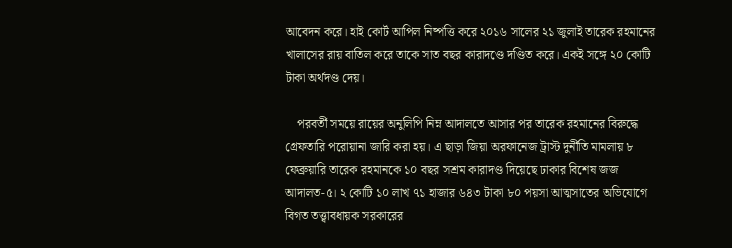আবেদন করে। হাই কোর্ট আপিল নিষ্পত্তি করে ২০১৬ সালের ২১ জুলাই তারেক রহমানের খালাসের রায় বাতিল করে তাকে সাত বছর কারাদণ্ডে দণ্ডিত করে। একই সঙ্গে ২০ কোটি টাকা অর্থদণ্ড দেয়।

    পরবর্তী সময়ে রায়ের অনুলিপি নিম্ন আদালতে আসার পর তারেক রহমানের বিরুদ্ধে গ্রেফতারি পরোয়ানা জারি করা হয়। এ ছাড়া জিয়া অরফানেজ ট্রাস্ট দুর্নীতি মামলায় ৮ ফেব্রুয়ারি তারেক রহমানকে ১০ বছর সশ্রম কারাদণ্ড দিয়েছে ঢাকার বিশেষ জজ আদালত-৫। ২ কোটি ১০ লাখ ৭১ হাজার ৬৪৩ টাকা ৮০ পয়সা আত্মসাতের অভিযোগে বিগত তত্ত্বাবধায়ক সরকারের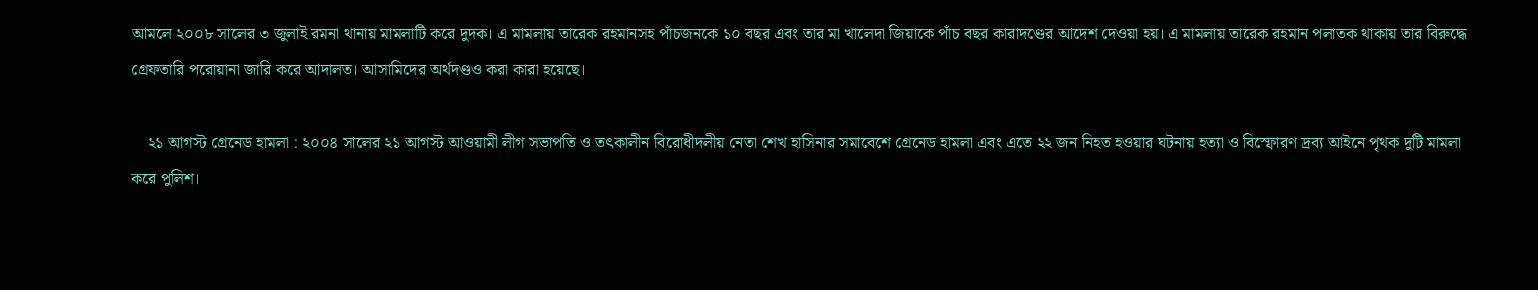আমলে ২০০৮ সালের ৩ জুলাই রমনা থানায় মামলাটি করে দুদক। এ মামলায় তারেক রহমানসহ পাঁচজনকে ১০ বছর এবং তার মা খালেদা জিয়াকে পাঁচ বছর কারাদণ্ডের আদেশ দেওয়া হয়। এ মামলায় তারেক রহমান পলাতক থাকায় তার বিরুদ্ধে গ্রেফতারি পরোয়ানা জারি করে আদালত। আসামিদের অর্থদণ্ডও করা কারা হয়েছে।

    ২১ আগস্ট গ্রেনেড হামলা : ২০০৪ সালের ২১ আগস্ট আওয়ামী লীগ সভাপতি ও তৎকালীন বিরোধীদলীয় নেতা শেখ হাসিনার সমাবেশে গ্রেনেড হামলা এবং এতে ২২ জন নিহত হওয়ার ঘটনায় হত্যা ও বিস্ফোরণ দ্রব্য আইনে পৃথক দুটি মামলা করে পুলিশ।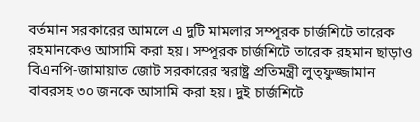বর্তমান সরকারের আমলে এ দুটি মামলার সম্পূরক চার্জশিটে তারেক রহমানকেও আসামি করা হয়। সম্পূরক চার্জশিটে তারেক রহমান ছাড়াও বিএনপি-জামায়াত জোট সরকারের স্বরাষ্ট্র প্রতিমন্ত্রী লুত্ফুজ্জামান বাবরসহ ৩০ জনকে আসামি করা হয়। দুই চার্জশিটে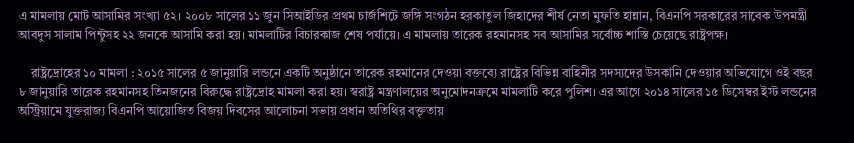এ মামলায় মোট আসামির সংখ্যা ৫২। ২০০৮ সালের ১১ জুন সিআইডির প্রথম চার্জশিটে জঙ্গি সংগঠন হরকাতুল জিহাদের শীর্ষ নেতা মুফতি হান্নান, বিএনপি সরকারের সাবেক উপমন্ত্রী আবদুস সালাম পিন্টুসহ ২২ জনকে আসামি করা হয়। মামলাটির বিচারকাজ শেষ পর্যায়ে। এ মামলায় তারেক রহমানসহ সব আসামির সর্বোচ্চ শাস্তি চেয়েছে রাষ্ট্রপক্ষ।

    রাষ্ট্রদ্রোহের ১০ মামলা : ২০১৫ সালের ৫ জানুয়ারি লন্ডনে একটি অনুষ্ঠানে তারেক রহমানের দেওয়া বক্তব্যে রাষ্ট্রের বিভিন্ন বাহিনীর সদস্যদের উসকানি দেওয়ার অভিযোগে ওই বছর ৮ জানুয়ারি তারেক রহমানসহ তিনজনের বিরুদ্ধে রাষ্ট্রদ্রোহ মামলা করা হয়। স্বরাষ্ট্র মন্ত্রণালয়ের অনুমোদনক্রমে মামলাটি করে পুলিশ। এর আগে ২০১৪ সালের ১৫ ডিসেম্বর ইস্ট লন্ডনের অস্ট্রিয়ামে যুক্তরাজ্য বিএনপি আয়োজিত বিজয় দিবসের আলোচনা সভায় প্রধান অতিথির বক্তৃতায়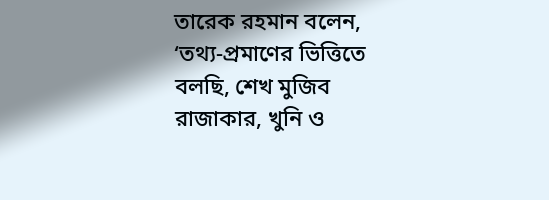তারেক রহমান বলেন, ‘তথ্য-প্রমাণের ভিত্তিতে বলছি, শেখ মুজিব রাজাকার, খুনি ও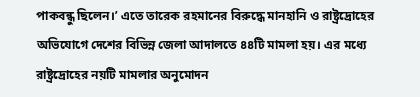পাকবন্ধু ছিলেন।’ এতে তারেক রহমানের বিরুদ্ধে মানহানি ও রাষ্ট্রদ্রোহের অভিযোগে দেশের বিভিন্ন জেলা আদালতে ৪৪টি মামলা হয়। এর মধ্যে রাষ্ট্রদ্রোহের নয়টি মামলার অনুমোদন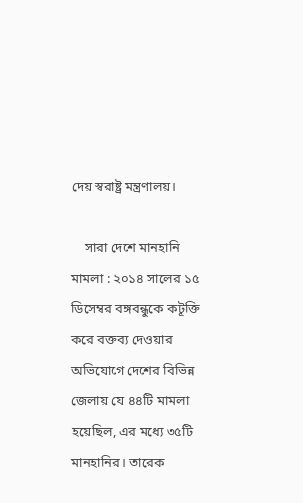দেয় স্বরাষ্ট্র মন্ত্রণালয়।

    সারা দেশে মানহানি মামলা : ২০১৪ সালের ১৫ ডিসেম্বর বঙ্গবন্ধুকে কটূক্তি করে বক্তব্য দেওয়ার অভিযোগে দেশের বিভিন্ন জেলায় যে ৪৪টি মামলা হয়েছিল, এর মধ্যে ৩৫টি মানহানির। তারেক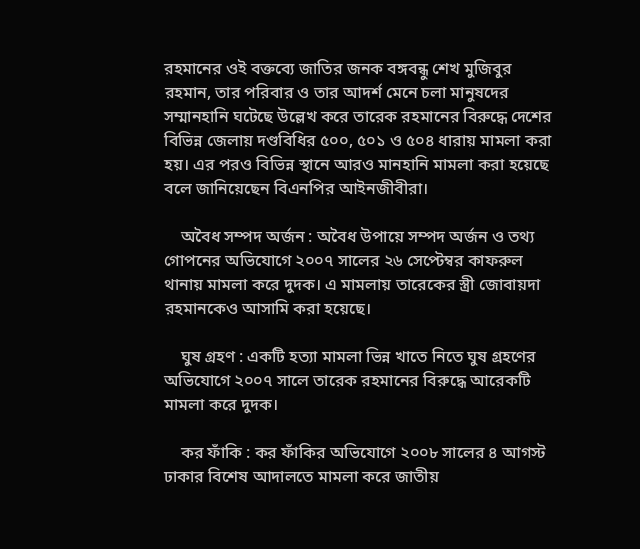রহমানের ওই বক্তব্যে জাতির জনক বঙ্গবন্ধু শেখ মুজিবুর রহমান, তার পরিবার ও তার আদর্শ মেনে চলা মানুষদের সম্মানহানি ঘটেছে উল্লেখ করে তারেক রহমানের বিরুদ্ধে দেশের বিভিন্ন জেলায় দণ্ডবিধির ৫০০, ৫০১ ও ৫০৪ ধারায় মামলা করা হয়। এর পরও বিভিন্ন স্থানে আরও মানহানি মামলা করা হয়েছে বলে জানিয়েছেন বিএনপির আইনজীবীরা।

    অবৈধ সম্পদ অর্জন : অবৈধ উপায়ে সম্পদ অর্জন ও তথ্য গোপনের অভিযোগে ২০০৭ সালের ২৬ সেপ্টেম্বর কাফরুল থানায় মামলা করে দুদক। এ মামলায় তারেকের স্ত্রী জোবায়দা রহমানকেও আসামি করা হয়েছে।

    ঘুষ গ্রহণ : একটি হত্যা মামলা ভিন্ন খাতে নিতে ঘুষ গ্রহণের অভিযোগে ২০০৭ সালে তারেক রহমানের বিরুদ্ধে আরেকটি মামলা করে দুদক।

    কর ফাঁকি : কর ফাঁকির অভিযোগে ২০০৮ সালের ৪ আগস্ট ঢাকার বিশেষ আদালতে মামলা করে জাতীয়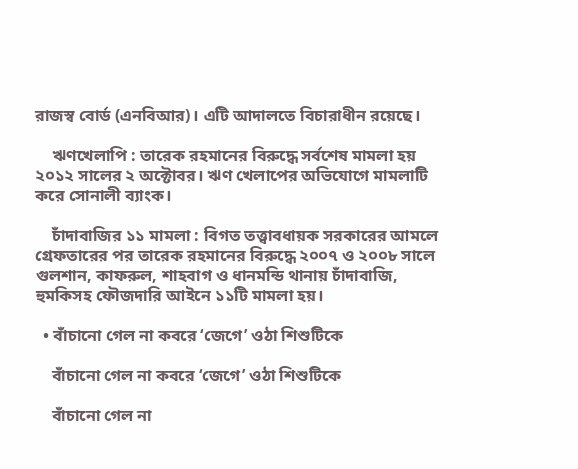রাজস্ব বোর্ড (এনবিআর)। এটি আদালতে বিচারাধীন রয়েছে।

    ঋণখেলাপি : তারেক রহমানের বিরুদ্ধে সর্বশেষ মামলা হয় ২০১২ সালের ২ অক্টোবর। ঋণ খেলাপের অভিযোগে মামলাটি করে সোনালী ব্যাংক।

    চাঁদাবাজির ১১ মামলা : বিগত তত্ত্বাবধায়ক সরকারের আমলে গ্রেফতারের পর তারেক রহমানের বিরুদ্ধে ২০০৭ ও ২০০৮ সালে গুলশান, কাফরুল, শাহবাগ ও ধানমন্ডি থানায় চাঁদাবাজি, হুমকিসহ ফৌজদারি আইনে ১১টি মামলা হয়।

  • বাঁচানো গেল না কবরে ‘জেগে’ ওঠা শিশুটিকে

    বাঁচানো গেল না কবরে ‘জেগে’ ওঠা শিশুটিকে

    বাঁচানো গেল না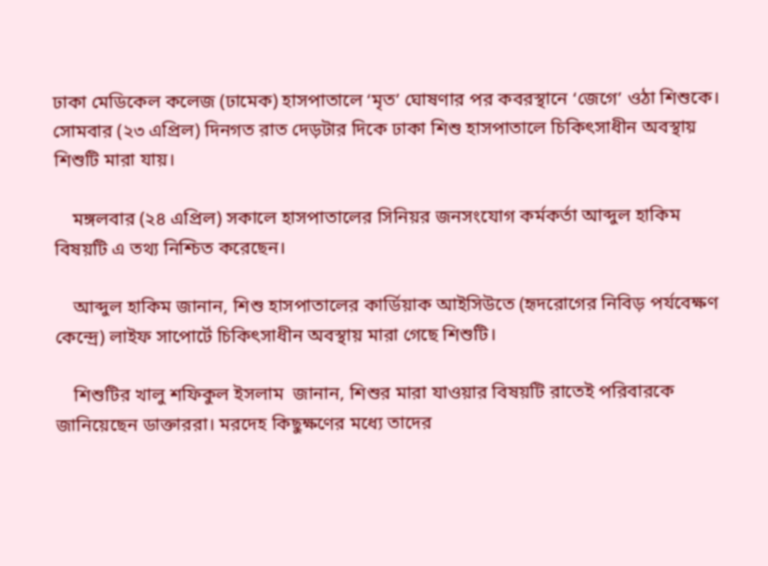ঢাকা মেডিকেল কলেজ (ঢামেক) হাসপাতালে ‘মৃত’ ঘোষণার পর কবরস্থানে ‘জেগে’ ওঠা শিশুকে। সোমবার (২৩ এপ্রিল) দিনগত রাত দেড়টার দিকে ঢাকা শিশু হাসপাতালে চিকিৎসাধীন অবস্থায় শিশুটি মারা যায়।

    মঙ্গলবার (২৪ এপ্রিল) সকালে হাসপাতালের সিনিয়র জনসংযোগ কর্মকর্তা আব্দুল হাকিম বিষয়টি এ তথ্য নিশ্চিত করেছেন।

    আব্দুল হাকিম জানান, শিশু হাসপাতালের কার্ডিয়াক আইসিউতে (হৃদরোগের নিবিড় পর্যবেক্ষণ কেন্দ্রে) লাইফ সাপোর্টে চিকিৎসাধীন অবস্থায় মারা গেছে শিশুটি।

    শিশুটির খালু শফিকুল ইসলাম  জানান, শিশুর মারা যাওয়ার বিষয়টি রাতেই পরিবারকে জানিয়েছেন ডাক্তাররা। মরদেহ কিছুক্ষণের মধ্যে তাদের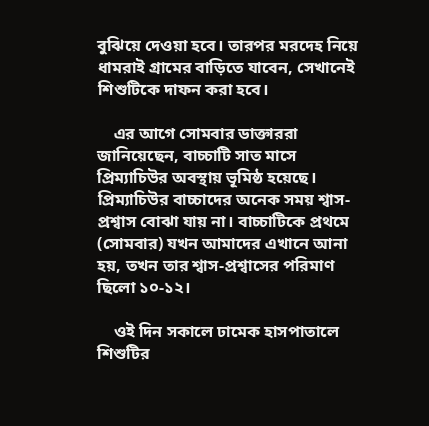বুঝিয়ে দেওয়া হবে। তারপর মরদেহ নিয়ে ধামরাই গ্রামের বাড়িতে যাবেন, সেখানেই শিশুটিকে দাফন করা হবে।

    এর আগে সোমবার ডাক্তাররা জানিয়েছেন, বাচ্চাটি সাত মাসে প্রিম্যাচিউর অবস্থায় ভূমিষ্ঠ হয়েছে। প্রিম্যাচিউর বাচ্চাদের অনেক সময় শ্বাস-প্রশ্বাস বোঝা যায় না। বাচ্চাটিকে প্রথমে (সোমবার) যখন আমাদের এখানে আনা হয়, তখন তার শ্বাস-প্রশ্বাসের পরিমাণ ছিলো ১০-১২।

    ওই দিন সকালে ঢামেক হাসপাতালে শিশুটির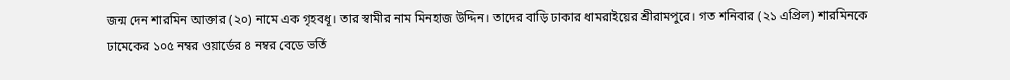জন্ম দেন শারমিন আক্তার (২০) নামে এক গৃহবধূ। তার স্বামীর নাম মিনহাজ উদ্দিন। তাদের বাড়ি ঢাকার ধামরাইয়ের শ্রীরামপুরে। গত শনিবার (২১ এপ্রিল) শারমিনকে ঢামেকের ১০৫ নম্বর ওয়ার্ডের ৪ নম্বর বেডে ভর্তি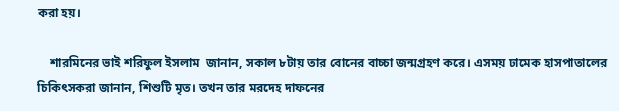করা হয়।

    শারমিনের ভাই শরিফুল ইসলাম  জানান, সকাল ৮টায় তার বোনের বাচ্চা জন্মগ্রহণ করে। এসময় ঢামেক হাসপাতালের চিকিৎসকরা জানান, শিশুটি মৃত। তখন তার মরদেহ দাফনের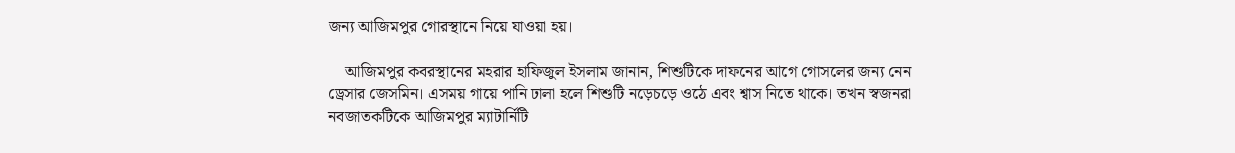জন্য আজিমপুর গোরস্থানে নিয়ে যাওয়া হয়।

    আজিমপুর কবরস্থানের মহরার হাফিজুল ইসলাম জানান, শিশুটিকে দাফনের আগে গোসলের জন্য নেন ড্রেসার জেসমিন। এসময় গায়ে পানি ঢালা হলে শিশুটি নড়েচড়ে ওঠে এবং শ্বাস নিতে থাকে। তখন স্বজনরা নবজাতকটিকে আজিমপুর ম্যাটার্নিটি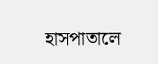হাসপাতালে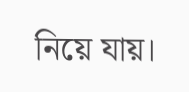নিয়ে যায়।